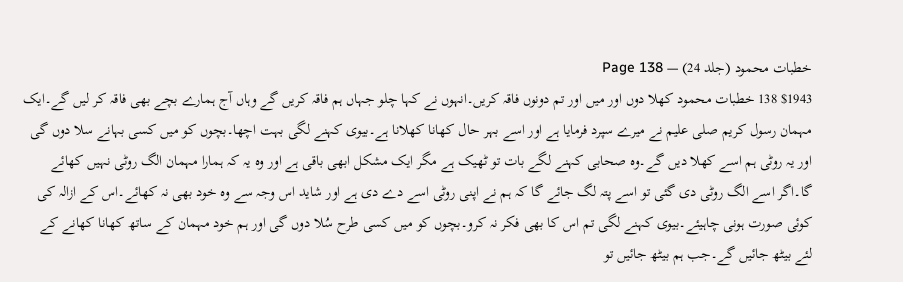خطبات محمود (جلد 24) — Page 138
$1943 138 خطبات محمود کھلا دوں اور میں اور تم دونوں فاقہ کریں۔انہوں نے کہا چلو جہاں ہم فاقہ کریں گے وہاں آج ہمارے بچے بھی فاقہ کر لیں گے۔ایک مہمان رسول کریم صلی علیم نے میرے سپرد فرمایا ہے اور اسے بہر حال کھانا کھلانا ہے۔بیوی کہنے لگی بہت اچھا۔بچوں کو میں کسی بہانے سلا دوں گی اور یہ روٹی ہم اسے کھلا دیں گے۔وہ صحابی کہنے لگے بات تو ٹھیک ہے مگر ایک مشکل ابھی باقی ہے اور وہ یہ کہ ہمارا مہمان الگ روٹی نہیں کھائے گا۔اگر اسے الگ روٹی دی گئی تو اسے پتہ لگ جائے گا کہ ہم نے اپنی روٹی اسے دے دی ہے اور شاید اس وجہ سے وہ خود بھی نہ کھائے۔اس کے ازالہ کی کوئی صورت ہونی چاہیئے۔بیوی کہنے لگی تم اس کا بھی فکر نہ کرو۔بچوں کو میں کسی طرح سُلا دوں گی اور ہم خود مہمان کے ساتھ کھانا کھانے کے لئے بیٹھ جائیں گے۔جب ہم بیٹھ جائیں تو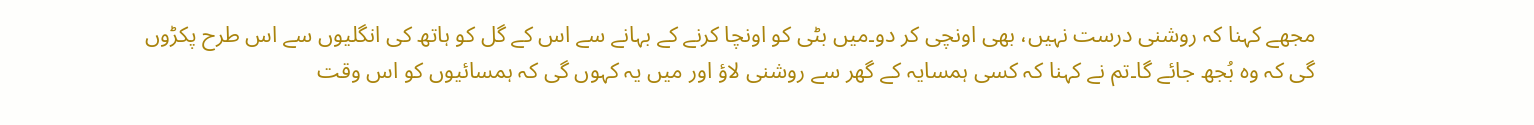مجھے کہنا کہ روشنی درست نہیں، بھی اونچی کر دو۔میں بٹی کو اونچا کرنے کے بہانے سے اس کے گل کو ہاتھ کی انگلیوں سے اس طرح پکڑوں گی کہ وہ بُجھ جائے گا۔تم نے کہنا کہ کسی ہمسایہ کے گھر سے روشنی لاؤ اور میں یہ کہوں گی کہ ہمسائیوں کو اس وقت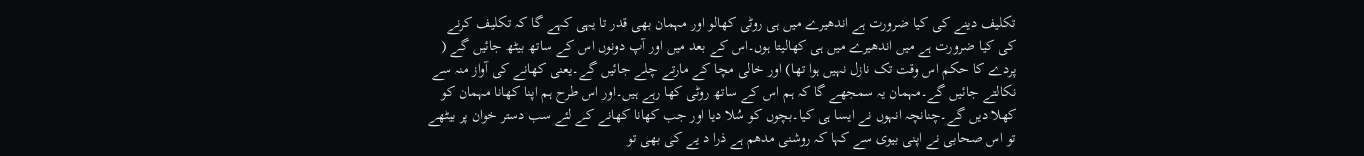تکلیف دینے کی کیا ضرورت ہے اندھیرے میں ہی روٹی کھالو اور مہمان بھی قدر تا یہی کہے گا کہ تکلیف کرنے کی کیا ضرورت ہے میں اندھیرے میں ہی کھالیتا ہوں۔اس کے بعد میں اور آپ دونوں اس کے ساتھ بیٹھ جائیں گے ( پردے کا حکم اس وقت تک نازل نہیں ہوا تھا) اور خالی مچا کے مارتے چلے جائیں گے۔یعنی کھانے کی آواز منہ سے نکالتے جائیں گے۔مہمان یہ سمجھے گا کہ ہم اس کے ساتھ روٹی کھا رہے ہیں۔اور اس طرح ہم اپنا کھانا مہمان کو کھلا دیں گے۔چنانچہ انہوں نے ایسا ہی کیا۔بچوں کو سُلا دیا اور جب کھانا کھانے کے لئے سب دستر خوان پر بیٹھے تو اس صحابی نے اپنی بیوی سے کہا کہ روشنی مدھم ہے ذرا د یے کی بھی تو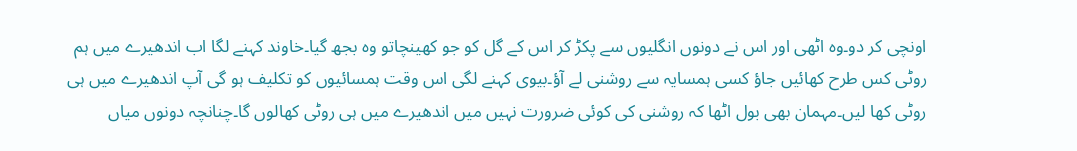اونچی کر دو۔وہ اٹھی اور اس نے دونوں انگلیوں سے پکڑ کر اس کے گل کو جو کھینچاتو وہ بجھ گیا۔خاوند کہنے لگا اب اندھیرے میں ہم روٹی کس طرح کھائیں جاؤ کسی ہمسایہ سے روشنی لے آؤ۔بیوی کہنے لگی اس وقت ہمسائیوں کو تکلیف ہو گی آپ اندھیرے میں ہی روٹی کھا لیں۔مہمان بھی بول اٹھا کہ روشنی کی کوئی ضرورت نہیں میں اندھیرے میں ہی روٹی کھالوں گا۔چنانچہ دونوں میاں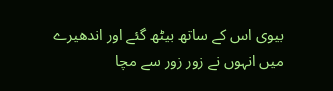بیوی اس کے ساتھ بیٹھ گئے اور اندھیرے میں انہوں نے زور زور سے مچا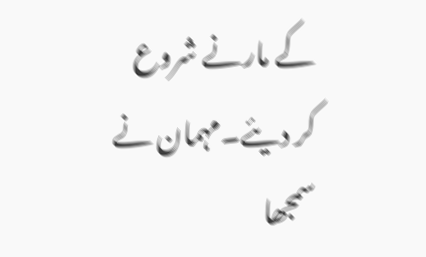کے مارنے شروع کر دیئے۔مہمان نے سمجھا